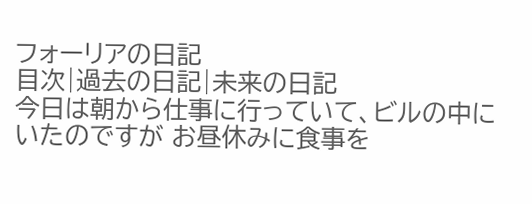フォーリアの日記
目次|過去の日記|未来の日記
今日は朝から仕事に行っていて、ビルの中にいたのですが お昼休みに食事を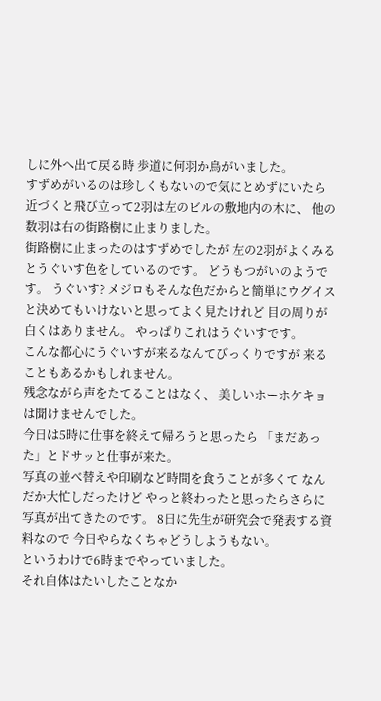しに外へ出て戻る時 歩道に何羽か鳥がいました。
すずめがいるのは珍しくもないので気にとめずにいたら 近づくと飛び立って2羽は左のビルの敷地内の木に、 他の数羽は右の街路樹に止まりました。
街路樹に止まったのはすずめでしたが 左の2羽がよくみるとうぐいす色をしているのです。 どうもつがいのようです。 うぐいす? メジロもそんな色だからと簡単にウグイスと決めてもいけないと思ってよく見たけれど 目の周りが白くはありません。 やっぱりこれはうぐいすです。
こんな都心にうぐいすが来るなんてびっくりですが 来ることもあるかもしれません。
残念ながら声をたてることはなく、 美しいホーホケキョは聞けませんでした。
今日は5時に仕事を終えて帰ろうと思ったら 「まだあった」とドサッと仕事が来た。
写真の並べ替えや印刷など時間を食うことが多くて なんだか大忙しだったけど やっと終わったと思ったらさらに写真が出てきたのです。 8日に先生が研究会で発表する資料なので 今日やらなくちゃどうしようもない。
というわけで6時までやっていました。
それ自体はたいしたことなか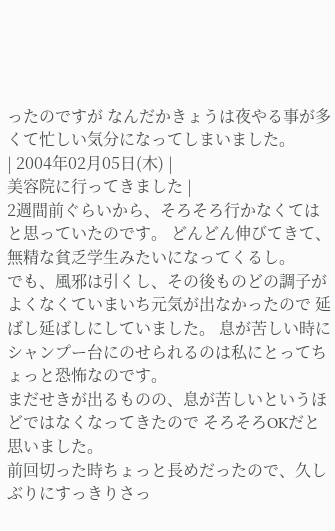ったのですが なんだかきょうは夜やる事が多くて忙しい気分になってしまいました。
| 2004年02月05日(木) |
美容院に行ってきました |
2週間前ぐらいから、そろそろ行かなくてはと思っていたのです。 どんどん伸びてきて、無精な貧乏学生みたいになってくるし。
でも、風邪は引くし、その後ものどの調子がよくなくていまいち元気が出なかったので 延ばし延ばしにしていました。 息が苦しい時にシャンプー台にのせられるのは私にとってちょっと恐怖なのです。
まだせきが出るものの、息が苦しいというほどではなくなってきたので そろそろOKだと思いました。
前回切った時ちょっと長めだったので、久しぶりにすっきりさっ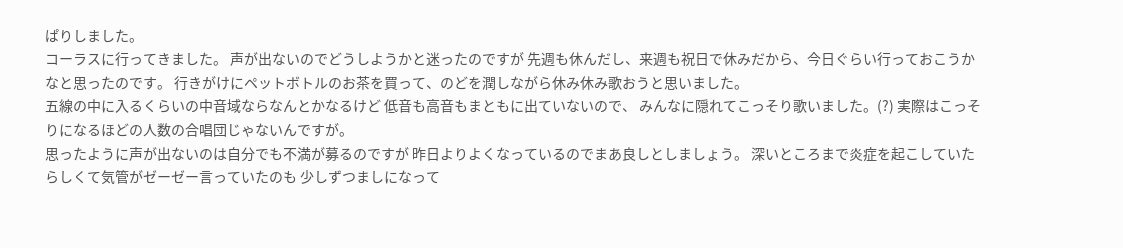ぱりしました。
コーラスに行ってきました。 声が出ないのでどうしようかと迷ったのですが 先週も休んだし、来週も祝日で休みだから、今日ぐらい行っておこうかなと思ったのです。 行きがけにペットボトルのお茶を買って、のどを潤しながら休み休み歌おうと思いました。
五線の中に入るくらいの中音域ならなんとかなるけど 低音も高音もまともに出ていないので、 みんなに隠れてこっそり歌いました。(?) 実際はこっそりになるほどの人数の合唱団じゃないんですが。
思ったように声が出ないのは自分でも不満が募るのですが 昨日よりよくなっているのでまあ良しとしましょう。 深いところまで炎症を起こしていたらしくて気管がゼーゼー言っていたのも 少しずつましになって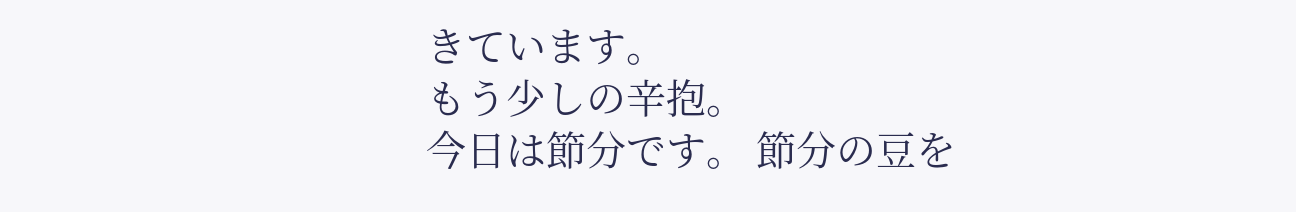きています。
もう少しの辛抱。
今日は節分です。 節分の豆を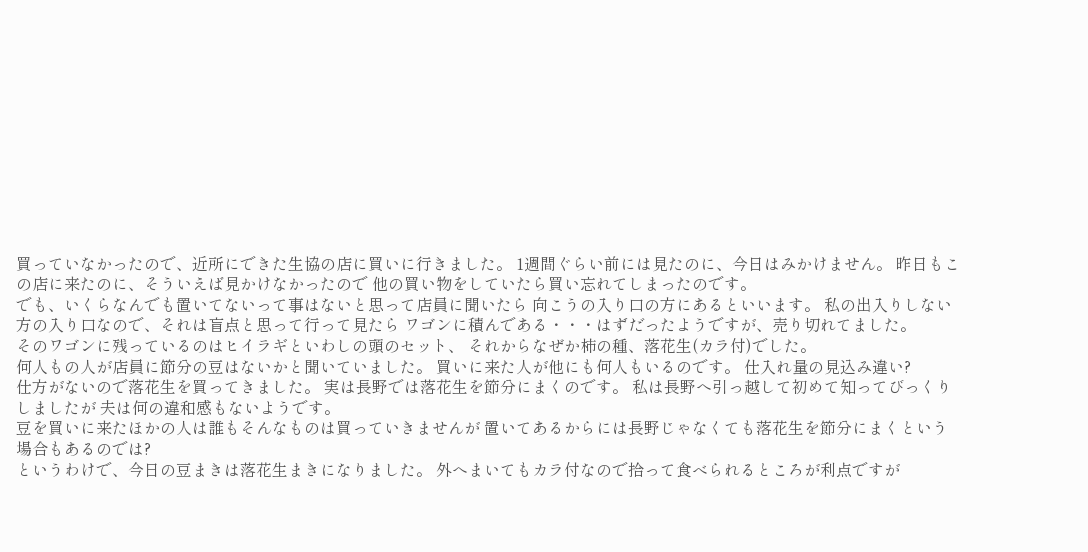買っていなかったので、近所にできた生協の店に買いに行きました。 1週間ぐらい前には見たのに、今日はみかけません。 昨日もこの店に来たのに、そういえば見かけなかったので 他の買い物をしていたら買い忘れてしまったのです。
でも、いくらなんでも置いてないって事はないと思って店員に聞いたら 向こうの入り口の方にあるといいます。 私の出入りしない方の入り口なので、それは盲点と思って行って見たら ワゴンに積んである・・・はずだったようですが、売り切れてました。
そのワゴンに残っているのはヒイラギといわしの頭のセット、 それからなぜか柿の種、落花生(カラ付)でした。
何人もの人が店員に節分の豆はないかと聞いていました。 買いに来た人が他にも何人もいるのです。 仕入れ量の見込み違い?
仕方がないので落花生を買ってきました。 実は長野では落花生を節分にまくのです。 私は長野へ引っ越して初めて知ってびっくりしましたが 夫は何の違和感もないようです。
豆を買いに来たほかの人は誰もそんなものは買っていきませんが 置いてあるからには長野じゃなくても落花生を節分にまくという場合もあるのでは?
というわけで、今日の豆まきは落花生まきになりました。 外へまいてもカラ付なので拾って食べられるところが利点ですが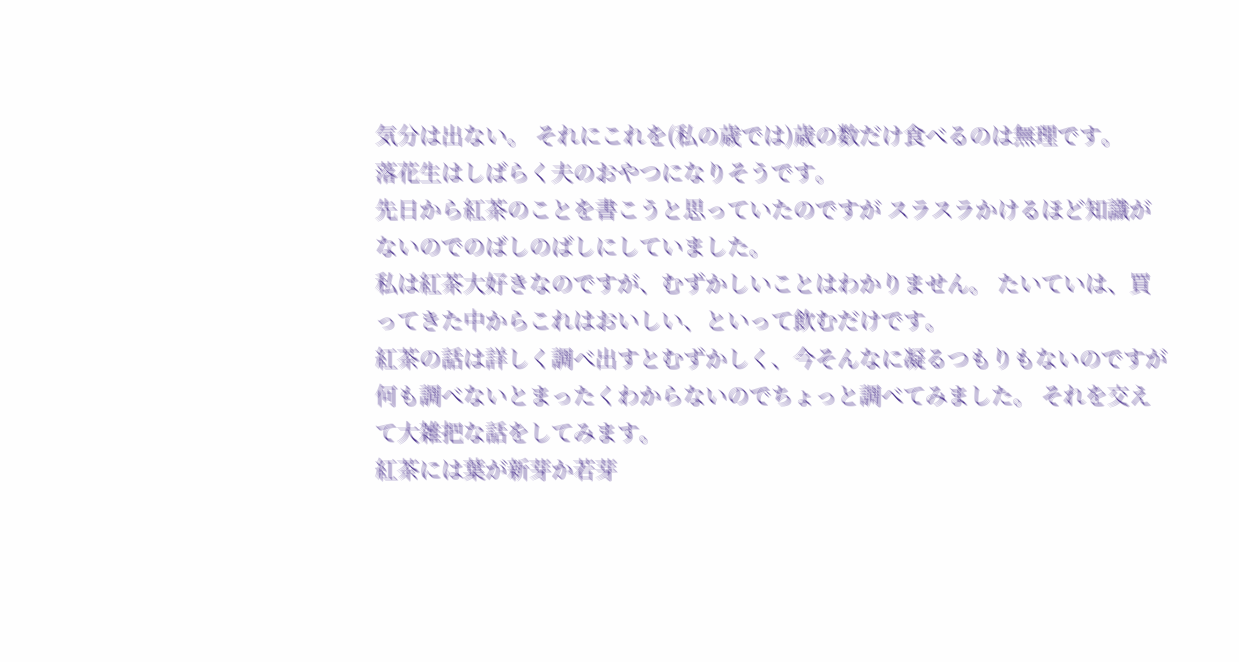気分は出ない。 それにこれを(私の歳では)歳の数だけ食べるのは無理です。
落花生はしばらく夫のおやつになりそうです。
先日から紅茶のことを書こうと思っていたのですが スラスラかけるほど知識がないのでのばしのばしにしていました。
私は紅茶大好きなのですが、むずかしいことはわかりません。 たいていは、買ってきた中からこれはおいしい、といって飲むだけです。
紅茶の話は詳しく調べ出すとむずかしく、今そんなに凝るつもりもないのですが 何も調べないとまったくわからないのでちょっと調べてみました。 それを交えて大雑把な話をしてみます。
紅茶には葉が新芽か若芽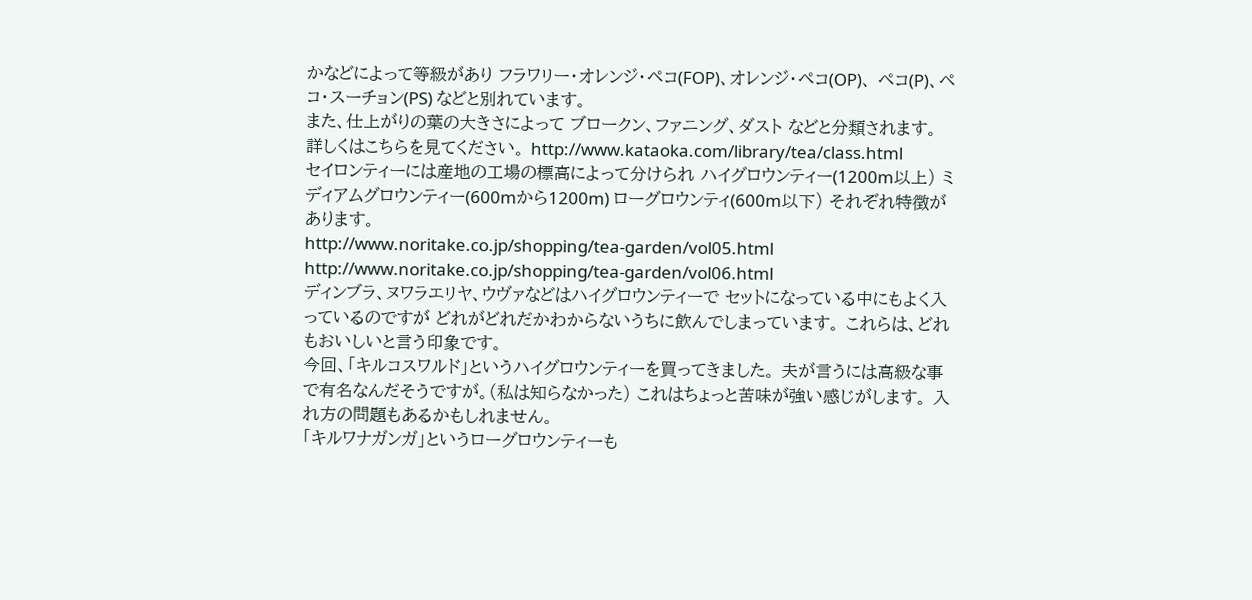かなどによって等級があり フラワリー・オレンジ・ペコ(FOP)、オレンジ・ペコ(OP)、 ペコ(P)、ペコ・スーチョン(PS) などと別れています。
また、仕上がりの葉の大きさによって ブロークン、ファニング、ダスト などと分類されます。
詳しくはこちらを見てください。 http://www.kataoka.com/library/tea/class.html
セイロンティーには産地の工場の標高によって分けられ ハイグロウンティー(1200m以上) ミディアムグロウンティー(600mから1200m) ローグロウンティ(600m以下) それぞれ特徴があります。
http://www.noritake.co.jp/shopping/tea-garden/vol05.html http://www.noritake.co.jp/shopping/tea-garden/vol06.html
ディンブラ、ヌワラエリヤ、ウヴァなどはハイグロウンティーで セットになっている中にもよく入っているのですが どれがどれだかわからないうちに飲んでしまっています。 これらは、どれもおいしいと言う印象です。
今回、「キルコスワルド」というハイグロウンティーを買ってきました。 夫が言うには高級な事で有名なんだそうですが。(私は知らなかった) これはちょっと苦味が強い感じがします。 入れ方の問題もあるかもしれません。
「キルワナガンガ」というローグロウンティーも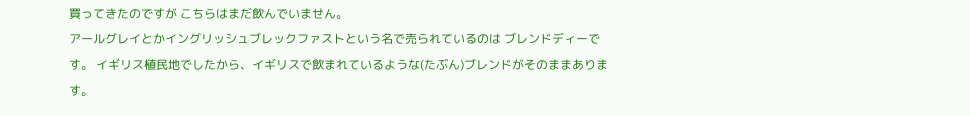買ってきたのですが こちらはまだ飲んでいません。
アールグレイとかイングリッシュブレックファストという名で売られているのは ブレンドディーです。 イギリス植民地でしたから、イギリスで飲まれているような(たぶん)ブレンドがそのままあります。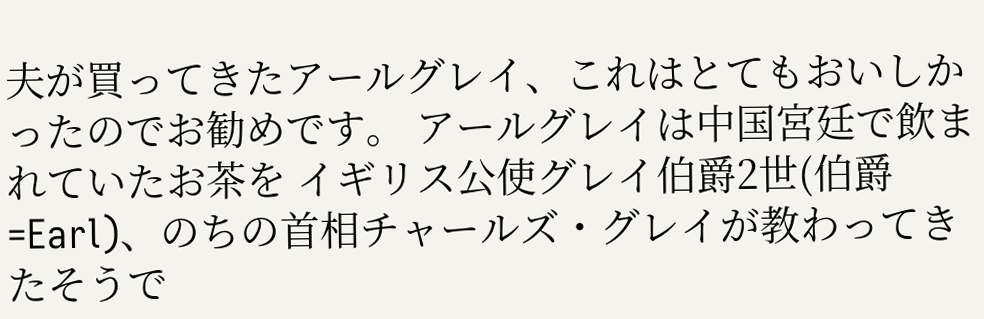夫が買ってきたアールグレイ、これはとてもおいしかったのでお勧めです。 アールグレイは中国宮廷で飲まれていたお茶を イギリス公使グレイ伯爵2世(伯爵=Earl)、のちの首相チャールズ・グレイが教わってきたそうで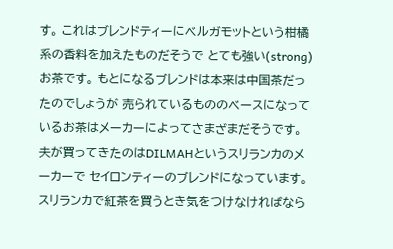す。 これはブレンドティーにベルガモットという柑橘系の香料を加えたものだそうで とても強い(strong)お茶です。 もとになるブレンドは本来は中国茶だったのでしょうが 売られているもののベースになっているお茶はメーカーによってさまざまだそうです。
夫が買ってきたのはDILMAHというスリランカのメーカーで セイロンティーのブレンドになっています。
スリランカで紅茶を買うとき気をつけなければなら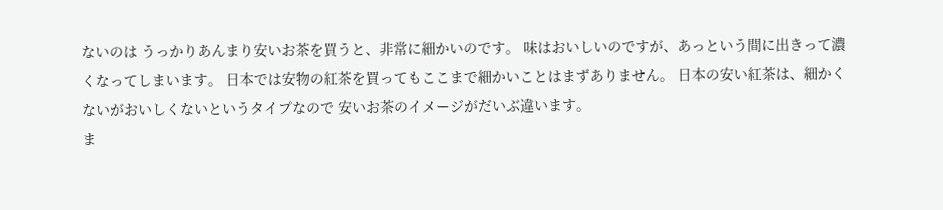ないのは うっかりあんまり安いお茶を買うと、非常に細かいのです。 味はおいしいのですが、あっという間に出きって濃くなってしまいます。 日本では安物の紅茶を買ってもここまで細かいことはまずありません。 日本の安い紅茶は、細かくないがおいしくないというタイプなので 安いお茶のイメージがだいぶ違います。
ま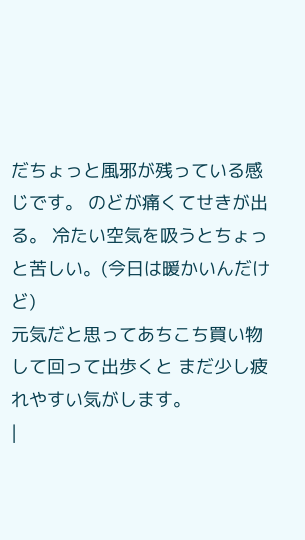だちょっと風邪が残っている感じです。 のどが痛くてせきが出る。 冷たい空気を吸うとちょっと苦しい。(今日は暖かいんだけど)
元気だと思ってあちこち買い物して回って出歩くと まだ少し疲れやすい気がします。
|